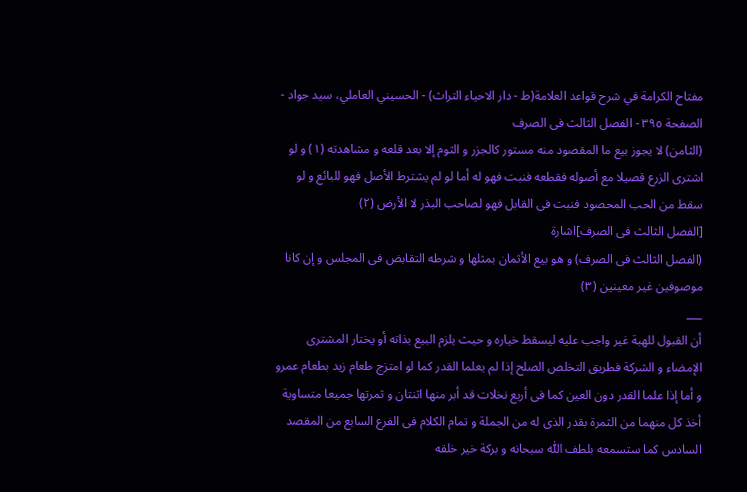مفتاح الکرامة في شرح قواعد العلامة(ط - دار الاحیاء التراث) - الحسیني العاملي، سید جواد - الصفحة ٣٩٥ - الفصل الثالث فی الصرف
(الثامن) لا یجوز بیع ما المقصود منه مستور کالجزر و الثوم إلا بعد قلعه و مشاهدته (١) و لو اشتری الزرع قصیلا مع أصوله فقطعه فنبت فهو له أما لو لم یشترط الأصل فهو للبائع و لو سقط من الحب المحصود فنبت فی القابل فهو لصاحب البذر لا الأرض (٢)
[الفصل الثالث فی الصرف]اشارة
(الفصل الثالث فی الصرف) و هو بیع الأثمان بمثلها و شرطه التقابض فی المجلس و إن کانا موصوفین غیر معینین (٣)
___
أن القبول للهبة غیر واجب علیه لیسقط خیاره و حیث یلزم البیع بذاته أو یختار المشتری الإمضاء و الشرکة فطریق التخلص الصلح إذا لم یعلما القدر کما لو امتزج طعام زید بطعام عمرو و أما إذا علما القدر دون العین کما فی أربع نخلات قد أبر منها اثنتان و ثمرتها جمیعا متساویة أخذ کل منهما من الثمرة بقدر الذی له من الجملة و تمام الکلام فی الفرع السابع من المقصد السادس کما ستسمعه بلطف اللّٰه سبحانه و برکة خیر خلقه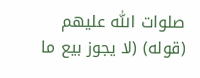صلوات اللّٰه علیهم
(قوله) (لا یجوز بیع ما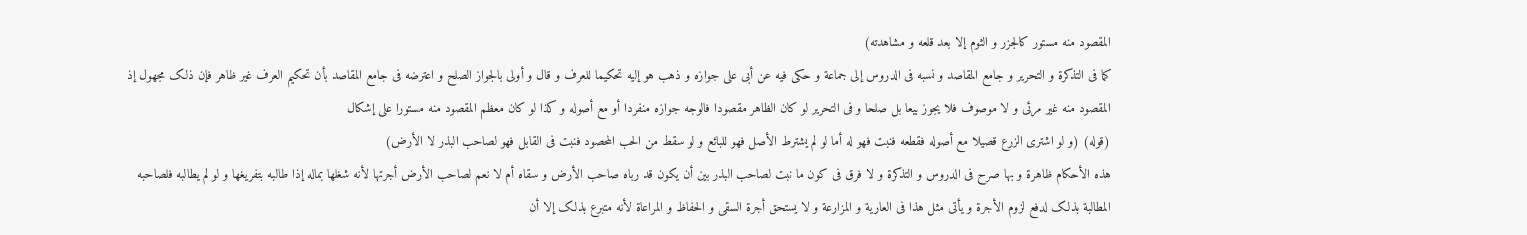المقصود منه مستور کالجزر و الثوم إلا بعد قلعه و مشاهدته)
کما فی التذکرة و التحریر و جامع المقاصد و نسبه فی الدروس إلی جماعة و حکی فیه عن أبی علی جوازه و ذهب هو إلیه تحکیما للعرف و قال و أولی بالجواز الصلح و اعترضه فی جامع المقاصد بأن تحکیم العرف غیر ظاهر فإن ذلک مجهول إذ المقصود منه غیر مرئی و لا موصوف فلا یجوز بیعا بل صلحا و فی التحریر لو کان الظاهر مقصودا فالوجه جوازه منفردا أو مع أصوله و کذا لو کان معظم المقصود منه مستورا علی إشکال
(قوله) (و لو اشتری الزرع قصیلا مع أصوله فقطعه فنبت فهو له أما لو لم یشترط الأصل فهو للبائع و لو سقط من الحب المحصود فنبت فی القابل فهو لصاحب البذر لا الأرض)
هذه الأحکام ظاهرة و بها صرح فی الدروس و التذکرة و لا فرق فی کون ما نبت لصاحب البذر بین أن یکون قد رباه صاحب الأرض و سقاه أم لا نعم لصاحب الأرض أجرتها لأنه شغلها بماله إذا طالبه بتفریغها و لو لم یطالبه فلصاحبه المطالبة بذلک لدفع لزوم الأجرة و یأتی مثل هذا فی العاریة و المزارعة و لا یستحق أجرة السقی و الحفاظ و المراعاة لأنه متبرع بذلک إلا أن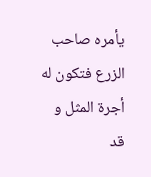یأمره صاحب الزرع فتکون له أجرة المثل و قد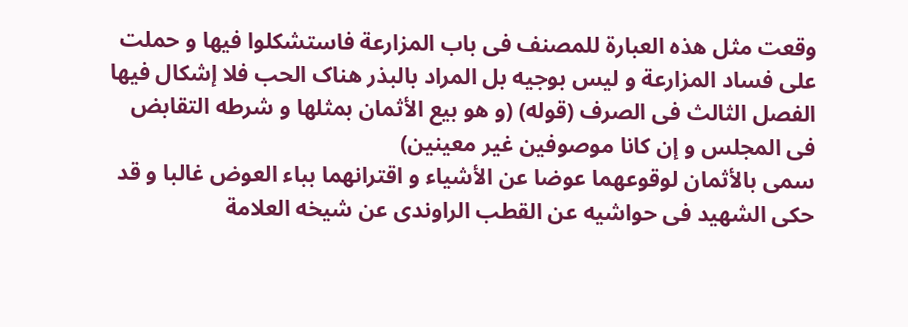وقعت مثل هذه العبارة للمصنف فی باب المزارعة فاستشکلوا فیها و حملت علی فساد المزارعة و لیس بوجیه بل المراد بالبذر هناک الحب فلا إشکال فیها
الفصل الثالث فی الصرف (قوله) (و هو بیع الأثمان بمثلها و شرطه التقابض فی المجلس و إن کانا موصوفین غیر معینین)
سمی بالأثمان لوقوعهما عوضا عن الأشیاء و اقترانهما بباء العوض غالبا و قد حکی الشهید فی حواشیه عن القطب الراوندی عن شیخه العلامة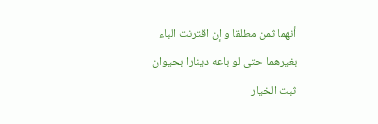أنهما ثمن مطلقا و إن اقترنت الباء بغیرهما حتی لو باعه دینارا بحیوان ثبت الخیار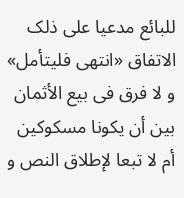للبائع مدعیا علی ذلک الاتفاق «انتهی فلیتأمل» و لا فرق فی بیع الأثمان بین أن یکونا مسکوکین أم لا تبعا لإطلاق النص و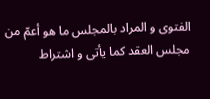الفتوی و المراد بالمجلس ما هو أعمّ من مجلس العقد کما یأتی و اشتراط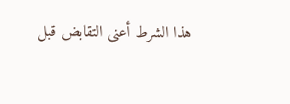هذا الشرط أعنی التقابض قبل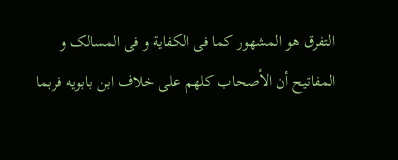التفرق هو المشهور کما فی الکفایة و فی المسالک و المفاتیح أن الأصحاب کلهم علی خلاف ابن بابویه فربما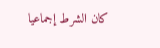کان الشرط إجماعیا